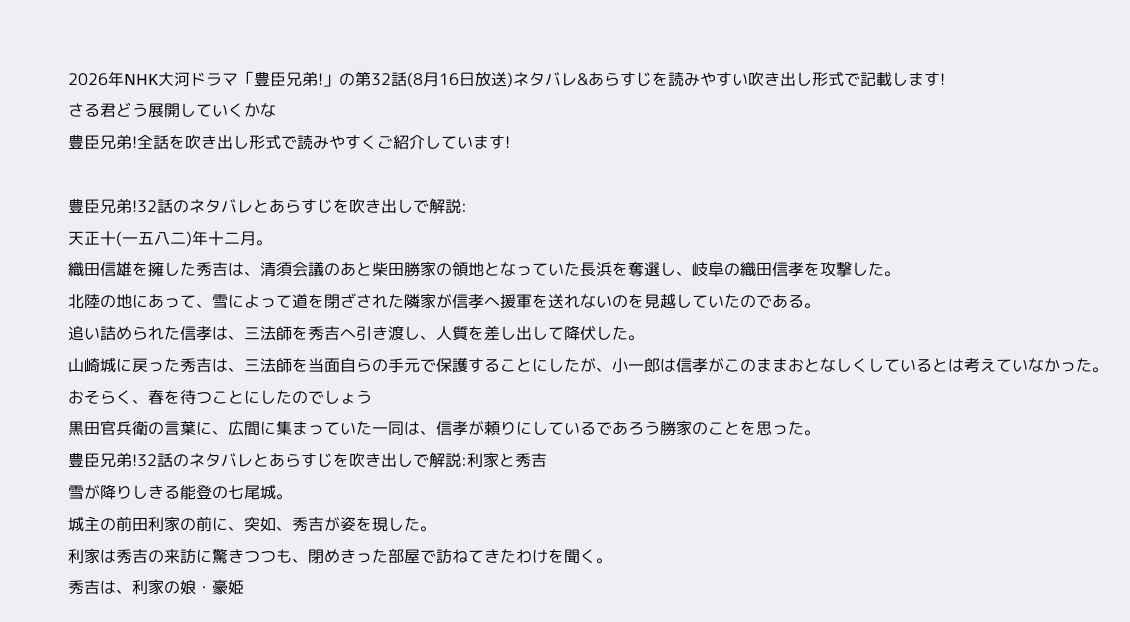2026年NHK大河ドラマ「豊臣兄弟!」の第32話(8月16日放送)ネタバレ&あらすじを読みやすい吹き出し形式で記載します!
さる君どう展開していくかな
豊臣兄弟!全話を吹き出し形式で読みやすくご紹介しています!

豊臣兄弟!32話のネタバレとあらすじを吹き出しで解説:
天正十(一五八二)年十二月。
織田信雄を擁した秀吉は、清須会議のあと柴田勝家の領地となっていた長浜を奪選し、岐阜の織田信孝を攻撃した。
北陸の地にあって、雪によって道を閉ざされた隣家が信孝へ援軍を送れないのを見越していたのである。
追い詰められた信孝は、三法師を秀吉へ引き渡し、人質を差し出して降伏した。
山崎城に戻った秀吉は、三法師を当面自らの手元で保護することにしたが、小一郎は信孝がこのままおとなしくしているとは考えていなかった。
おそらく、春を待つことにしたのでしょう
黒田官兵衛の言葉に、広間に集まっていた一同は、信孝が頼りにしているであろう勝家のことを思った。
豊臣兄弟!32話のネタバレとあらすじを吹き出しで解説:利家と秀吉
雪が降りしきる能登の七尾城。
城主の前田利家の前に、突如、秀吉が姿を現した。
利家は秀吉の来訪に驚きつつも、閉めきった部屋で訪ねてきたわけを聞く。
秀吉は、利家の娘・豪姫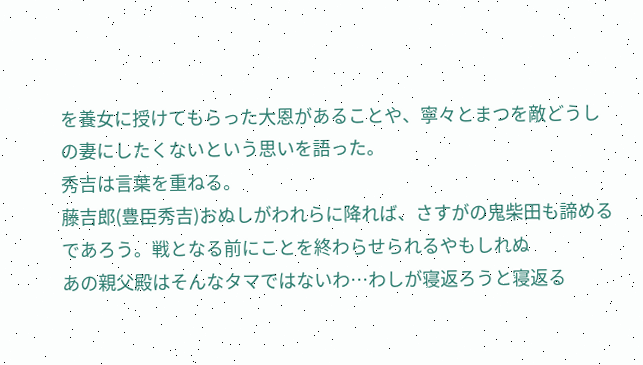を養女に授けてもらった大恩があることや、寧々とまつを敵どうしの妻にしたくないという思いを語った。
秀吉は言葉を重ねる。
藤吉郎(豊臣秀吉)おぬしがわれらに降れば、さすがの鬼柴田も諦めるであろう。戦となる前にことを終わらせられるやもしれぬ
あの親父殿はそんなタマではないわ…わしが寝返ろうと寝返る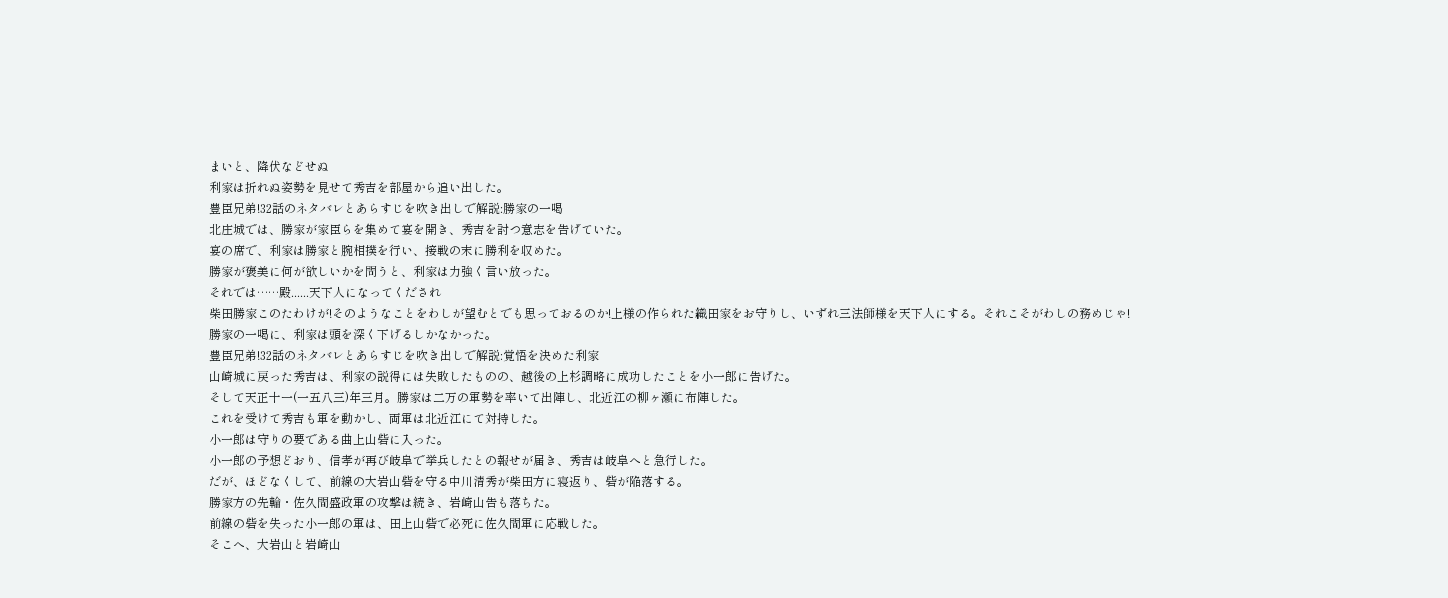まいと、降伏などせぬ
利家は折れぬ姿勢を見せて秀吉を部屋から追い出した。
豊臣兄弟!32話のネタバレとあらすじを吹き出しで解説:勝家の一喝
北庄城では、勝家が家臣らを集めて宴を開き、秀吉を討つ意志を告げていた。
宴の席で、利家は勝家と腕相撲を行い、接戦の末に勝利を収めた。
勝家が褒美に何が欲しいかを問うと、利家は力強く言い放った。
それでは……殿......天下人になってくだされ
柴田勝家このたわけが!そのようなことをわしが望むとでも思っておるのか!上様の作られた織田家をお守りし、いずれ三法師様を天下人にする。それこそがわしの務めじゃ!
勝家の一喝に、利家は頭を深く下げるしかなかった。
豊臣兄弟!32話のネタバレとあらすじを吹き出しで解説:覚悟を決めた利家
山崎城に戻った秀吉は、利家の説得には失敗したものの、越後の上杉調略に成功したことを小一郎に告げた。
そして天正十一(一五八三)年三月。勝家は二万の軍勢を率いて出陣し、北近江の柳ヶ瀬に布陣した。
これを受けて秀吉も軍を動かし、両軍は北近江にて対持した。
小一郎は守りの要である曲上山砦に入った。
小一郎の予想どおり、信孝が再び岐阜で挙兵したとの報せが届き、秀吉は岐阜へと急行した。
だが、ほどなくして、前線の大岩山砦を守る中川清秀が柴田方に寝返り、砦が陥落する。
勝家方の先輪・佐久間盛政軍の攻撃は続き、岩崎山告も落ちた。
前線の砦を失った小一郎の軍は、田上山砦で必死に佐久間軍に応戦した。
そこへ、大岩山と岩崎山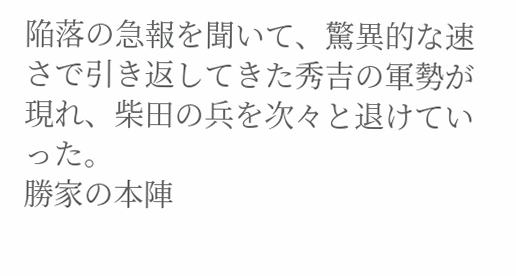陥落の急報を聞いて、驚異的な速さで引き返してきた秀吉の軍勢が現れ、柴田の兵を次々と退けていった。
勝家の本陣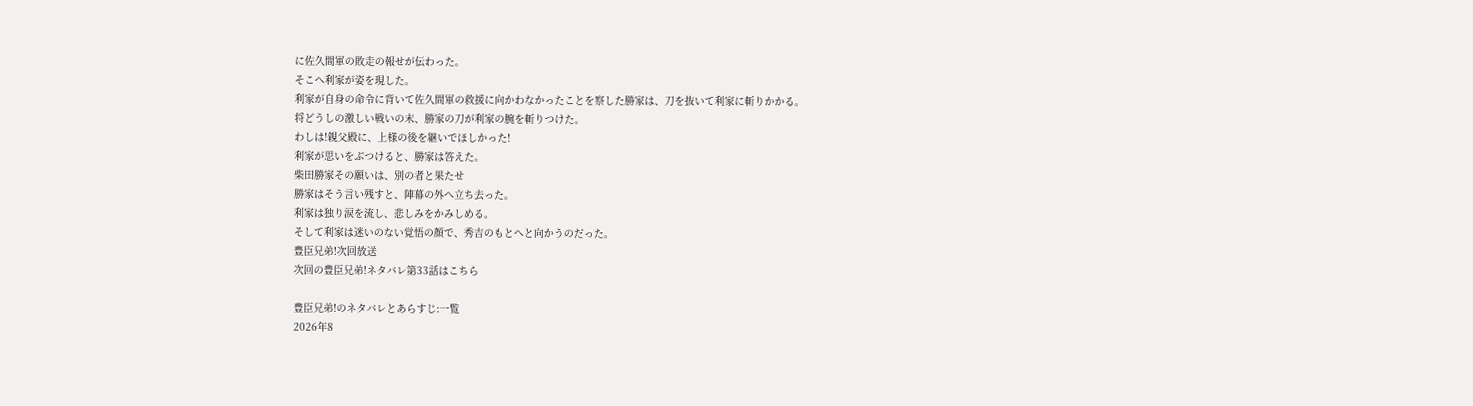に佐久間軍の敗走の報せが伝わった。
そこへ利家が姿を現した。
利家が自身の命令に背いて佐久間軍の救援に向かわなかったことを察した勝家は、刀を抜いて利家に斬りかかる。
将どうしの激しい戦いの末、勝家の刀が利家の腕を斬りつけた。
わしは!親父殿に、上様の後を継いでほしかった!
利家が思いをぶつけると、勝家は答えた。
柴田勝家その願いは、別の者と果たせ
勝家はそう言い残すと、陣幕の外へ立ち去った。
利家は独り涙を流し、悲しみをかみしめる。
そして利家は迷いのない覚悟の顔で、秀吉のもとへと向かうのだった。
豊臣兄弟!次回放送
次回の豊臣兄弟!ネタバレ第33話はこちら

豊臣兄弟!のネタバレとあらすじ:一覧
2026年8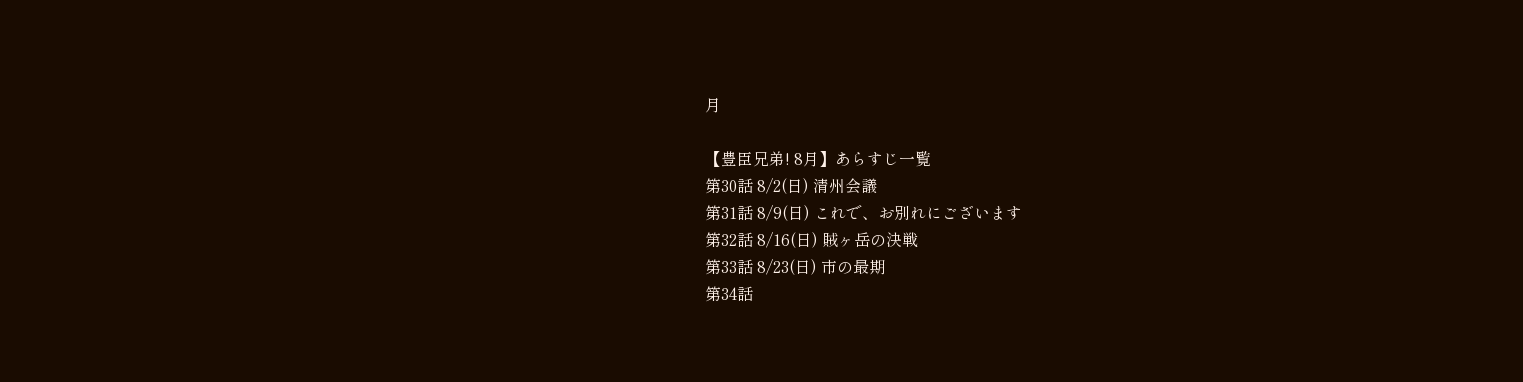月

【豊臣兄弟! 8月】あらすじ一覧
第30話 8/2(日) 清州会議
第31話 8/9(日) これで、お別れにございます
第32話 8/16(日) 賊ヶ岳の決戦
第33話 8/23(日) 市の最期
第34話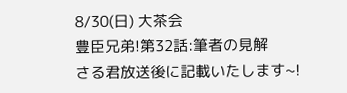8/30(日) 大茶会
豊臣兄弟!第32話:筆者の見解
さる君放送後に記載いたします~!